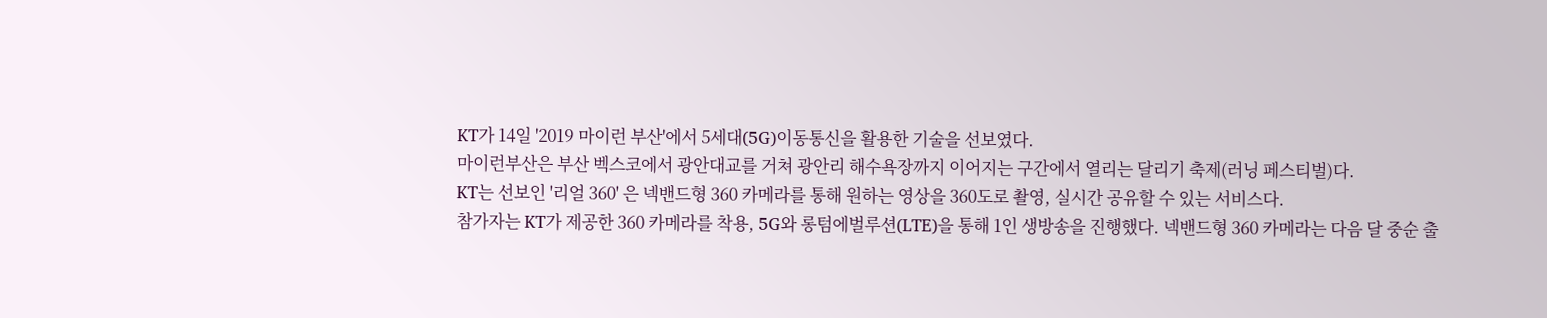KT가 14일 '2019 마이런 부산'에서 5세대(5G)이동통신을 활용한 기술을 선보였다.
마이런부산은 부산 벡스코에서 광안대교를 거쳐 광안리 해수욕장까지 이어지는 구간에서 열리는 달리기 축제(러닝 페스티벌)다.
KT는 선보인 '리얼 360' 은 넥밴드형 360 카메라를 통해 원하는 영상을 360도로 촬영, 실시간 공유할 수 있는 서비스다.
참가자는 KT가 제공한 360 카메라를 착용, 5G와 롱텀에벌루션(LTE)을 통해 1인 생방송을 진행했다. 넥밴드형 360 카메라는 다음 달 중순 출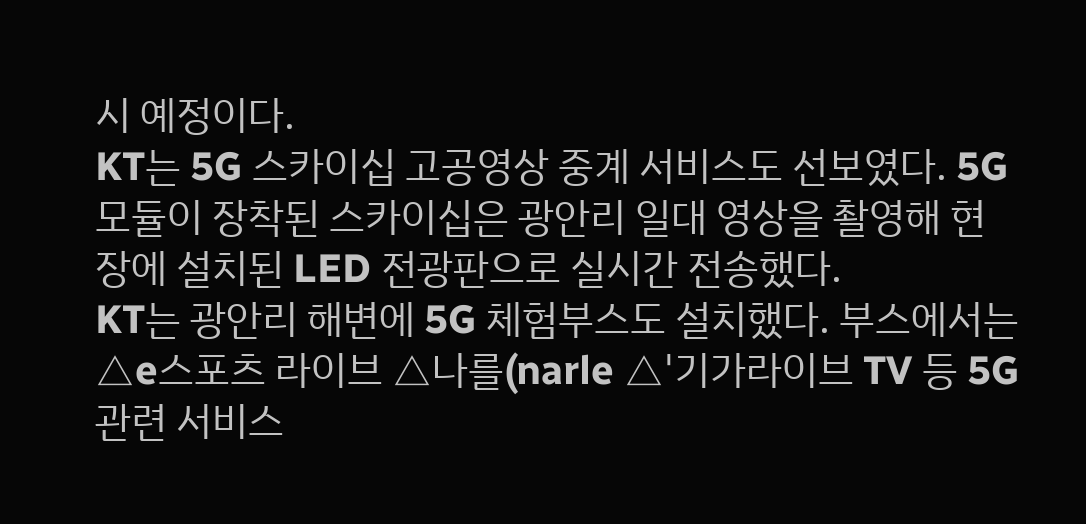시 예정이다.
KT는 5G 스카이십 고공영상 중계 서비스도 선보였다. 5G 모듈이 장착된 스카이십은 광안리 일대 영상을 촬영해 현장에 설치된 LED 전광판으로 실시간 전송했다.
KT는 광안리 해변에 5G 체험부스도 설치했다. 부스에서는 △e스포츠 라이브 △나를(narle △'기가라이브 TV 등 5G 관련 서비스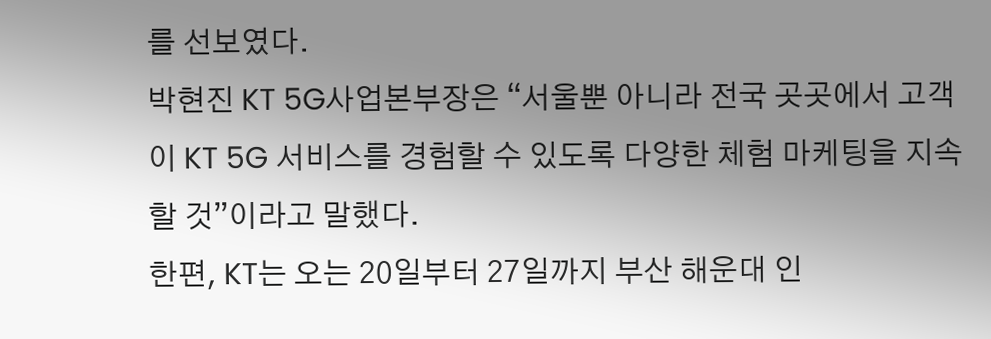를 선보였다.
박현진 KT 5G사업본부장은 “서울뿐 아니라 전국 곳곳에서 고객이 KT 5G 서비스를 경험할 수 있도록 다양한 체험 마케팅을 지속할 것”이라고 말했다.
한편, KT는 오는 20일부터 27일까지 부산 해운대 인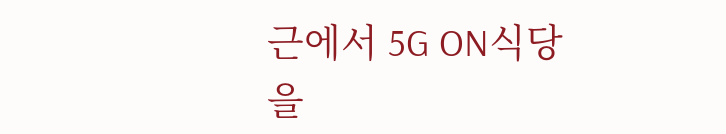근에서 5G ON식당을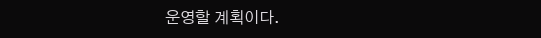운영할 계획이다.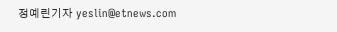정예린기자 yeslin@etnews.com